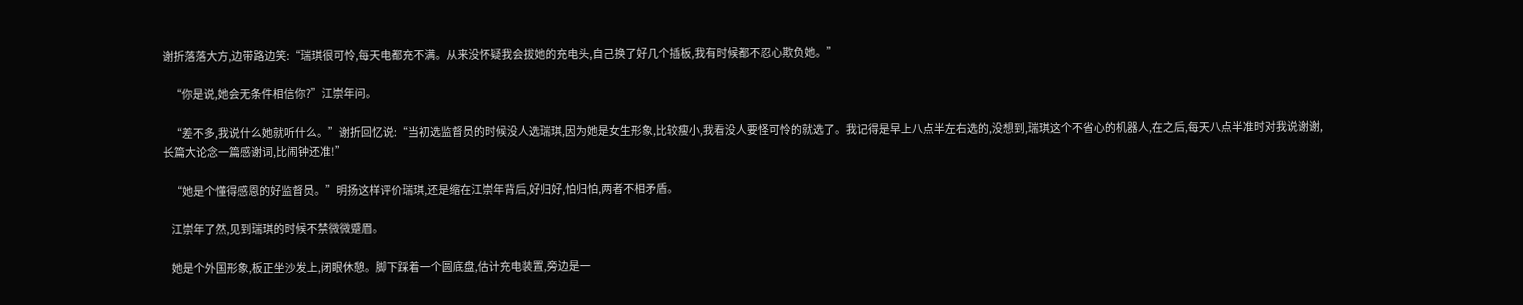谢折落落大方,边带路边笑:“瑞琪很可怜,每天电都充不满。从来没怀疑我会拔她的充电头,自己换了好几个插板,我有时候都不忍心欺负她。”

    “你是说,她会无条件相信你?”江崇年问。

    “差不多,我说什么她就听什么。”谢折回忆说:“当初选监督员的时候没人选瑞琪,因为她是女生形象,比较瘦小,我看没人要怪可怜的就选了。我记得是早上八点半左右选的,没想到,瑞琪这个不省心的机器人,在之后,每天八点半准时对我说谢谢,长篇大论念一篇感谢词,比闹钟还准!”

    “她是个懂得感恩的好监督员。”明扬这样评价瑞琪,还是缩在江崇年背后,好归好,怕归怕,两者不相矛盾。

    江崇年了然,见到瑞琪的时候不禁微微蹙眉。

    她是个外国形象,板正坐沙发上,闭眼休憩。脚下踩着一个圆底盘,估计充电装置,旁边是一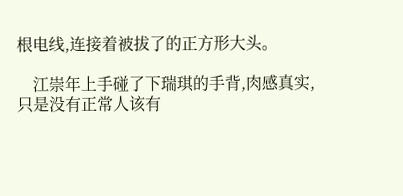根电线,连接着被拔了的正方形大头。

    江崇年上手碰了下瑞琪的手背,肉感真实,只是没有正常人该有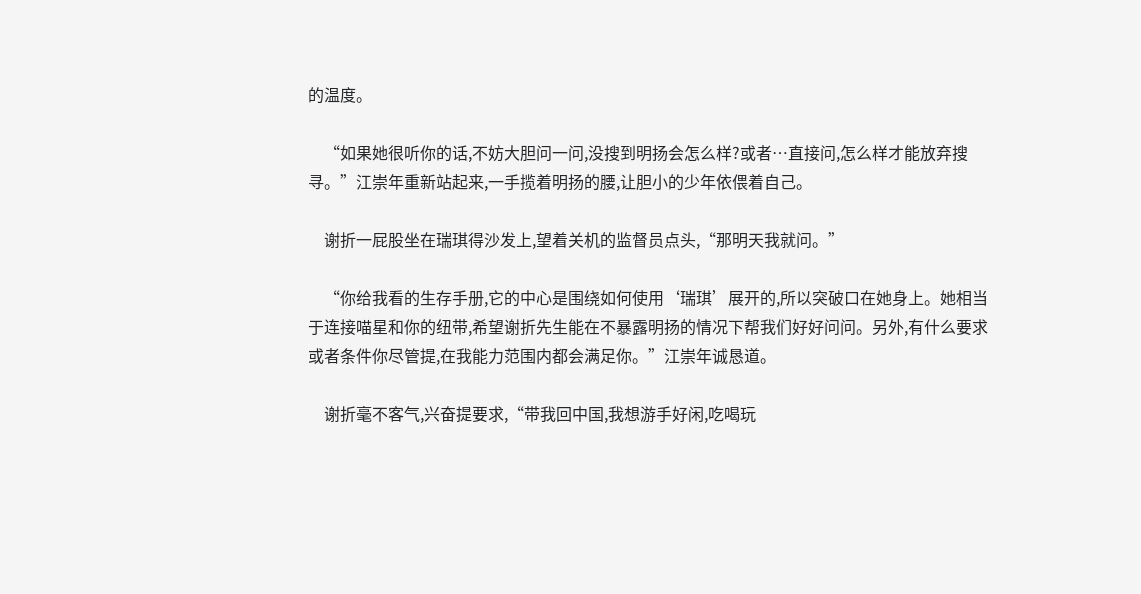的温度。

    “如果她很听你的话,不妨大胆问一问,没搜到明扬会怎么样?或者…直接问,怎么样才能放弃搜寻。”江崇年重新站起来,一手揽着明扬的腰,让胆小的少年依偎着自己。

    谢折一屁股坐在瑞琪得沙发上,望着关机的监督员点头,“那明天我就问。”

    “你给我看的生存手册,它的中心是围绕如何使用‘瑞琪’展开的,所以突破口在她身上。她相当于连接喵星和你的纽带,希望谢折先生能在不暴露明扬的情况下帮我们好好问问。另外,有什么要求或者条件你尽管提,在我能力范围内都会满足你。”江崇年诚恳道。

    谢折毫不客气,兴奋提要求,“带我回中国,我想游手好闲,吃喝玩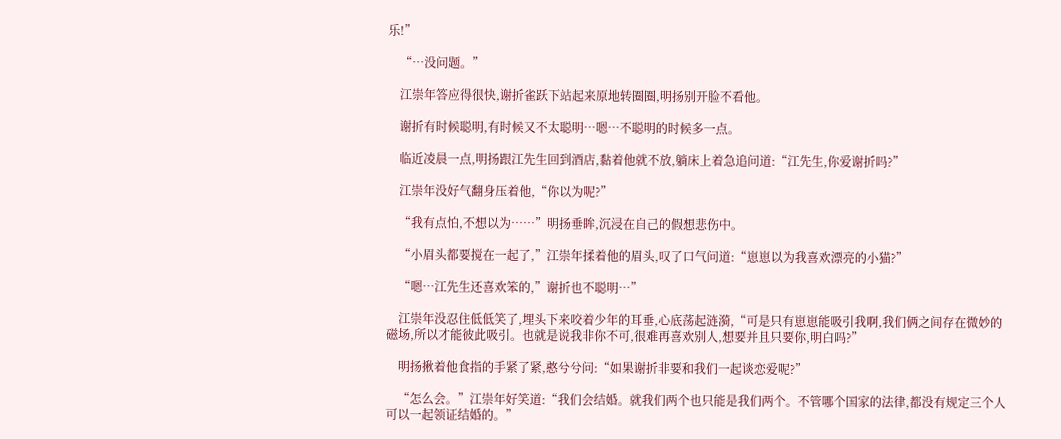乐!”

    “…没问题。”

    江崇年答应得很快,谢折雀跃下站起来原地转圈圈,明扬别开脸不看他。

    谢折有时候聪明,有时候又不太聪明…嗯…不聪明的时候多一点。

    临近凌晨一点,明扬跟江先生回到酒店,黏着他就不放,躺床上着急追问道:“江先生,你爱谢折吗?”

    江崇年没好气翻身压着他,“你以为呢?”

    “我有点怕,不想以为……”明扬垂眸,沉浸在自己的假想悲伤中。

    “小眉头都要搅在一起了,”江崇年揉着他的眉头,叹了口气问道:“崽崽以为我喜欢漂亮的小猫?”

    “嗯…江先生还喜欢笨的,”谢折也不聪明…”

    江崇年没忍住低低笑了,埋头下来咬着少年的耳垂,心底荡起涟漪,“可是只有崽崽能吸引我啊,我们俩之间存在微妙的磁场,所以才能彼此吸引。也就是说我非你不可,很难再喜欢别人,想要并且只要你,明白吗?”

    明扬揪着他食指的手紧了紧,憨兮兮问:“如果谢折非要和我们一起谈恋爱呢?”

    “怎么会。”江崇年好笑道:“我们会结婚。就我们两个也只能是我们两个。不管哪个国家的法律,都没有规定三个人可以一起领证结婚的。”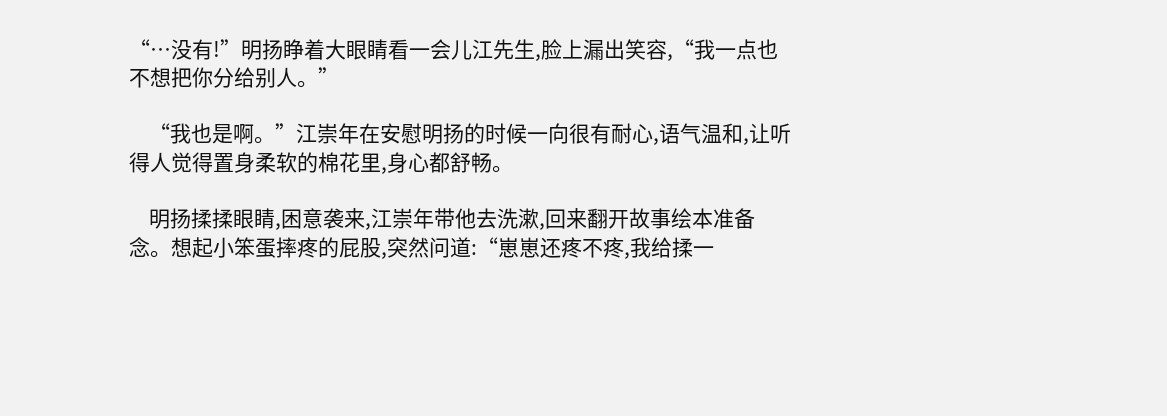“…没有!”明扬睁着大眼睛看一会儿江先生,脸上漏出笑容,“我一点也不想把你分给别人。”

    “我也是啊。”江崇年在安慰明扬的时候一向很有耐心,语气温和,让听得人觉得置身柔软的棉花里,身心都舒畅。

    明扬揉揉眼睛,困意袭来,江崇年带他去洗漱,回来翻开故事绘本准备念。想起小笨蛋摔疼的屁股,突然问道:“崽崽还疼不疼,我给揉一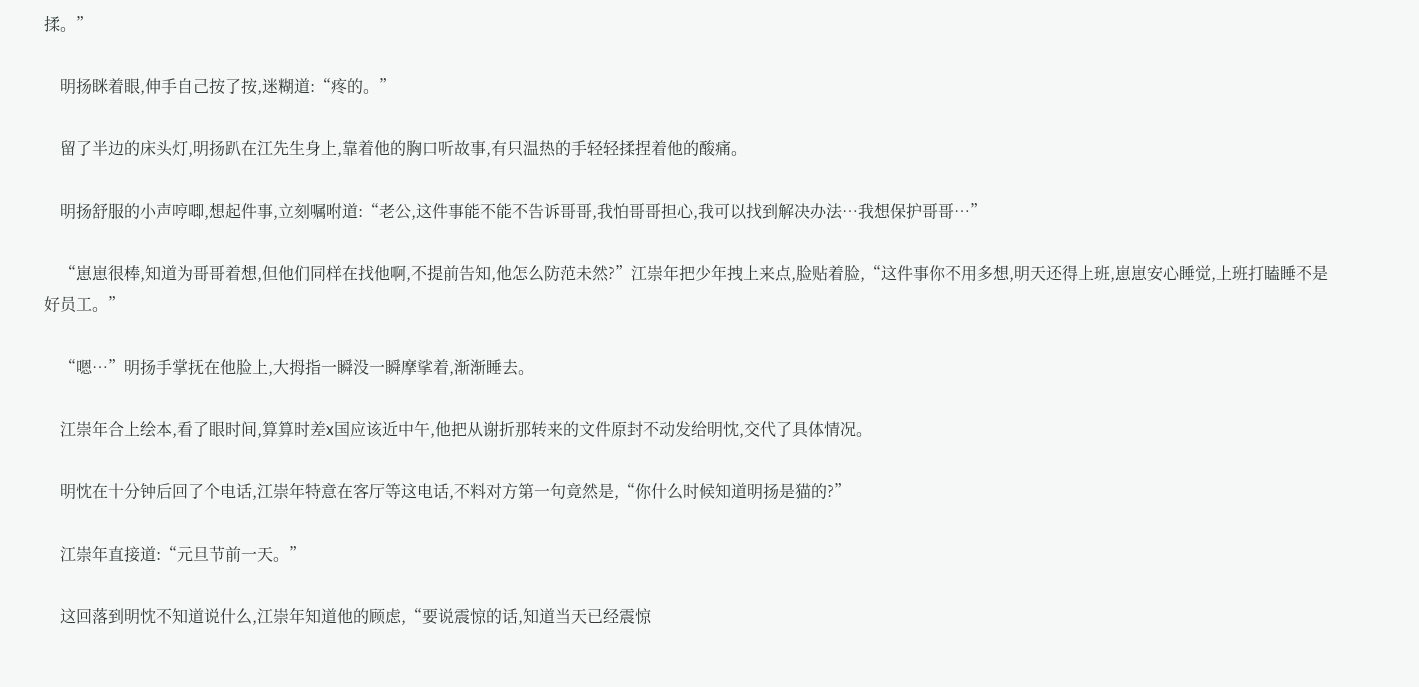揉。”

    明扬眯着眼,伸手自己按了按,迷糊道:“疼的。”

    留了半边的床头灯,明扬趴在江先生身上,靠着他的胸口听故事,有只温热的手轻轻揉捏着他的酸痛。

    明扬舒服的小声哼唧,想起件事,立刻嘱咐道:“老公,这件事能不能不告诉哥哥,我怕哥哥担心,我可以找到解决办法…我想保护哥哥…”

    “崽崽很棒,知道为哥哥着想,但他们同样在找他啊,不提前告知,他怎么防范未然?”江崇年把少年拽上来点,脸贴着脸,“这件事你不用多想,明天还得上班,崽崽安心睡觉,上班打瞌睡不是好员工。”

    “嗯…”明扬手掌抚在他脸上,大拇指一瞬没一瞬摩挲着,渐渐睡去。

    江崇年合上绘本,看了眼时间,算算时差x国应该近中午,他把从谢折那转来的文件原封不动发给明忱,交代了具体情况。

    明忱在十分钟后回了个电话,江崇年特意在客厅等这电话,不料对方第一句竟然是,“你什么时候知道明扬是猫的?”

    江崇年直接道:“元旦节前一天。”

    这回落到明忱不知道说什么,江崇年知道他的顾虑,“要说震惊的话,知道当天已经震惊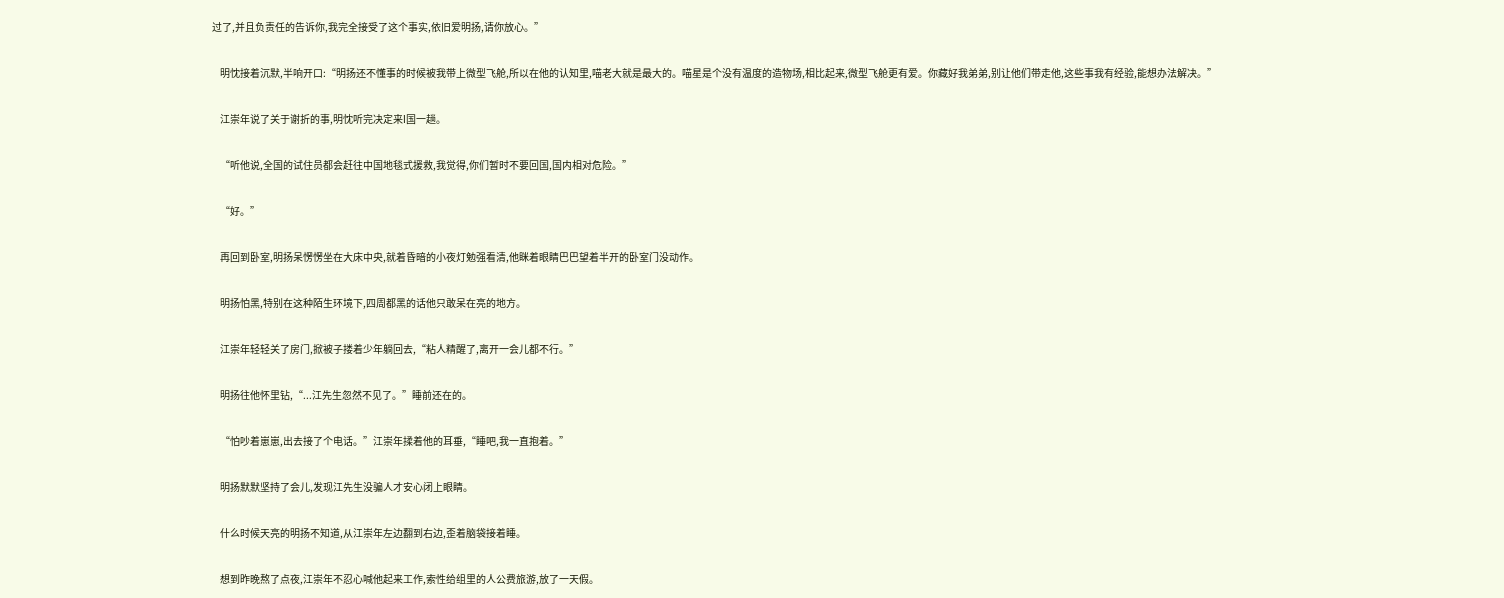过了,并且负责任的告诉你,我完全接受了这个事实,依旧爱明扬,请你放心。”

    明忱接着沉默,半响开口:“明扬还不懂事的时候被我带上微型飞舱,所以在他的认知里,喵老大就是最大的。喵星是个没有温度的造物场,相比起来,微型飞舱更有爱。你藏好我弟弟,别让他们带走他,这些事我有经验,能想办法解决。”

    江崇年说了关于谢折的事,明忱听完决定来l国一趟。

    “听他说,全国的试住员都会赶往中国地毯式援救,我觉得,你们暂时不要回国,国内相对危险。”

    “好。”

    再回到卧室,明扬呆愣愣坐在大床中央,就着昏暗的小夜灯勉强看清,他眯着眼睛巴巴望着半开的卧室门没动作。

    明扬怕黑,特别在这种陌生环境下,四周都黑的话他只敢呆在亮的地方。

    江崇年轻轻关了房门,掀被子搂着少年躺回去,“粘人精醒了,离开一会儿都不行。”

    明扬往他怀里钻,“...江先生忽然不见了。”睡前还在的。

    “怕吵着崽崽,出去接了个电话。”江崇年揉着他的耳垂,“睡吧,我一直抱着。”

    明扬默默坚持了会儿,发现江先生没骗人才安心闭上眼睛。

    什么时候天亮的明扬不知道,从江崇年左边翻到右边,歪着脑袋接着睡。

    想到昨晚熬了点夜,江崇年不忍心喊他起来工作,索性给组里的人公费旅游,放了一天假。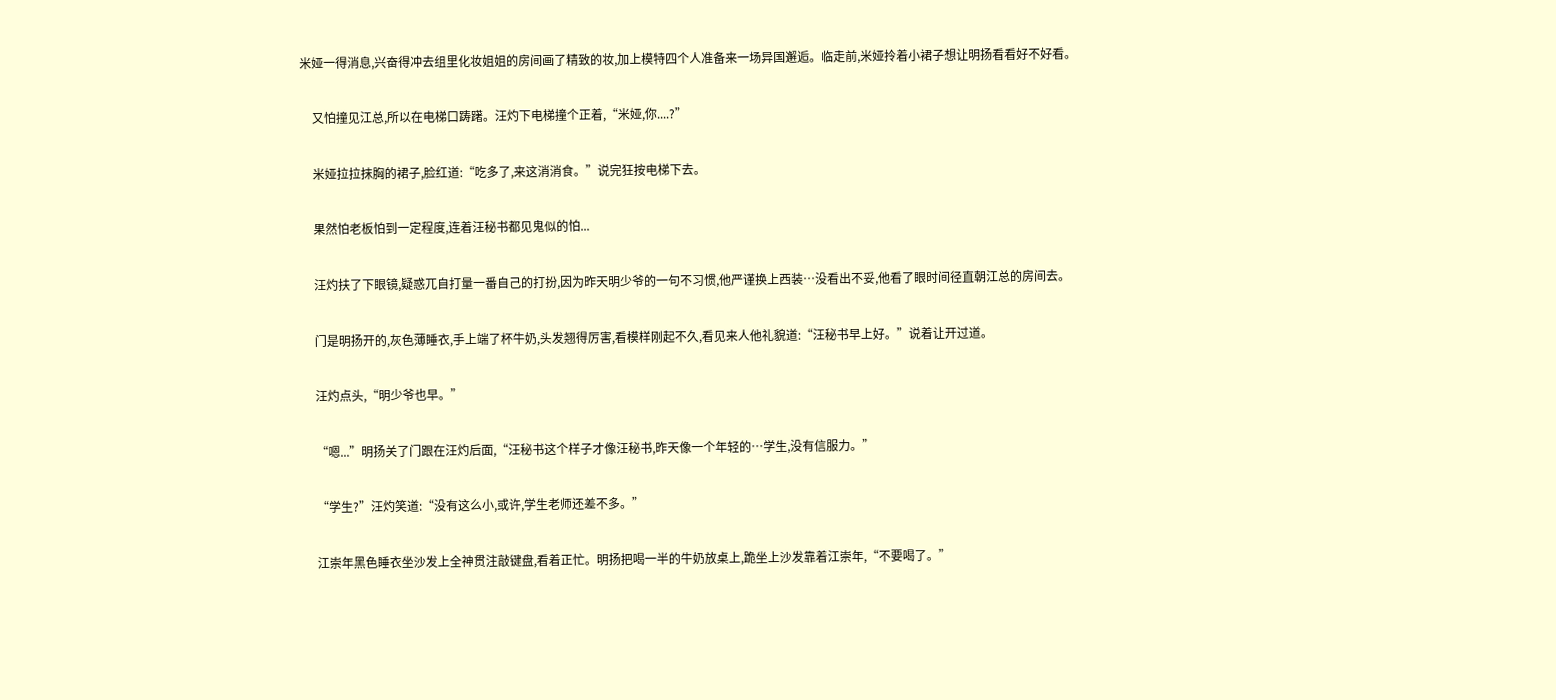米娅一得消息,兴奋得冲去组里化妆姐姐的房间画了精致的妆,加上模特四个人准备来一场异国邂逅。临走前,米娅拎着小裙子想让明扬看看好不好看。

    又怕撞见江总,所以在电梯口踌躇。汪灼下电梯撞个正着,“米娅,你....?”

    米娅拉拉抹胸的裙子,脸红道:“吃多了,来这消消食。”说完狂按电梯下去。

    果然怕老板怕到一定程度,连着汪秘书都见鬼似的怕...

    汪灼扶了下眼镜,疑惑兀自打量一番自己的打扮,因为昨天明少爷的一句不习惯,他严谨换上西装…没看出不妥,他看了眼时间径直朝江总的房间去。

    门是明扬开的,灰色薄睡衣,手上端了杯牛奶,头发翘得厉害,看模样刚起不久,看见来人他礼貌道:“汪秘书早上好。”说着让开过道。

    汪灼点头,“明少爷也早。”

    “嗯...”明扬关了门跟在汪灼后面,“汪秘书这个样子才像汪秘书,昨天像一个年轻的…学生,没有信服力。”

    “学生?”汪灼笑道:“没有这么小,或许,学生老师还差不多。”

    江崇年黑色睡衣坐沙发上全神贯注敲键盘,看着正忙。明扬把喝一半的牛奶放桌上,跪坐上沙发靠着江崇年,“不要喝了。”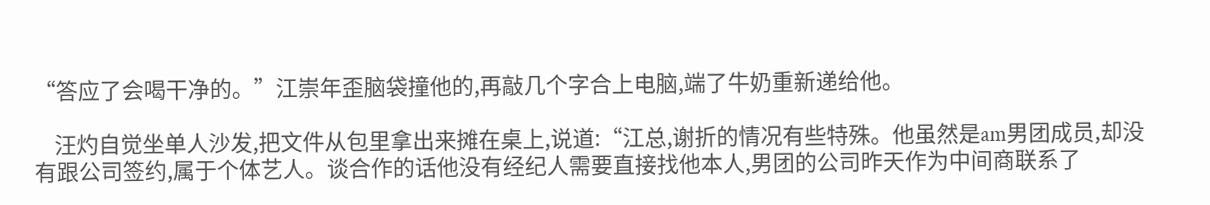“答应了会喝干净的。”江崇年歪脑袋撞他的,再敲几个字合上电脑,端了牛奶重新递给他。

    汪灼自觉坐单人沙发,把文件从包里拿出来摊在桌上,说道:“江总,谢折的情况有些特殊。他虽然是am男团成员,却没有跟公司签约,属于个体艺人。谈合作的话他没有经纪人需要直接找他本人,男团的公司昨天作为中间商联系了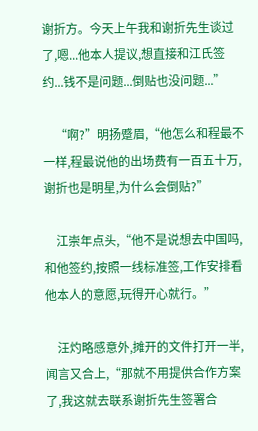谢折方。今天上午我和谢折先生谈过了,嗯...他本人提议,想直接和江氏签约...钱不是问题...倒贴也没问题...”

    “啊?”明扬蹙眉,“他怎么和程最不一样,程最说他的出场费有一百五十万,谢折也是明星,为什么会倒贴?”

    江崇年点头,“他不是说想去中国吗,和他签约,按照一线标准签,工作安排看他本人的意愿,玩得开心就行。”

    汪灼略感意外,摊开的文件打开一半,闻言又合上,“那就不用提供合作方案了,我这就去联系谢折先生签署合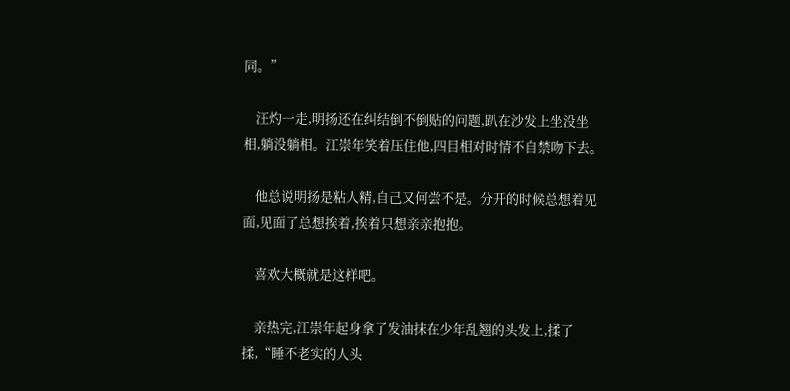同。”

    汪灼一走,明扬还在纠结倒不倒贴的问题,趴在沙发上坐没坐相,躺没躺相。江崇年笑着压住他,四目相对时情不自禁吻下去。

    他总说明扬是粘人精,自己又何尝不是。分开的时候总想着见面,见面了总想挨着,挨着只想亲亲抱抱。

    喜欢大概就是这样吧。

    亲热完,江崇年起身拿了发油抹在少年乱翘的头发上,揉了揉,“睡不老实的人头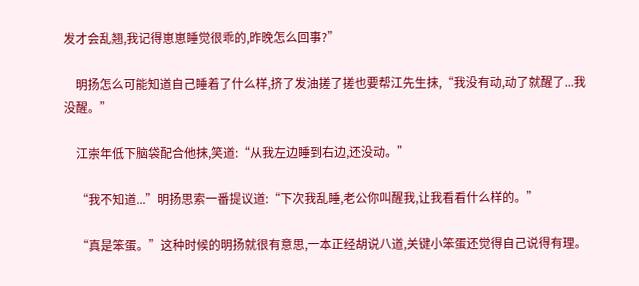发才会乱翘,我记得崽崽睡觉很乖的,昨晚怎么回事?”

    明扬怎么可能知道自己睡着了什么样,挤了发油搓了搓也要帮江先生抹,“我没有动,动了就醒了...我没醒。”

    江崇年低下脑袋配合他抹,笑道:“从我左边睡到右边,还没动。”

    “我不知道...”明扬思索一番提议道:“下次我乱睡,老公你叫醒我,让我看看什么样的。”

    “真是笨蛋。”这种时候的明扬就很有意思,一本正经胡说八道,关键小笨蛋还觉得自己说得有理。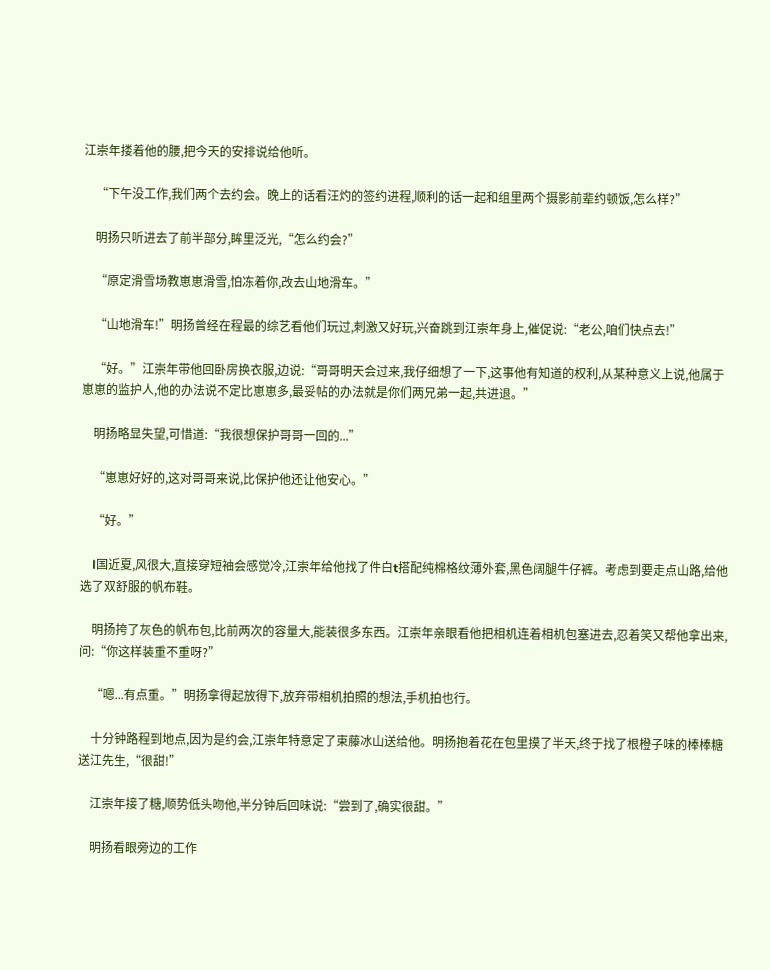江崇年搂着他的腰,把今天的安排说给他听。

    “下午没工作,我们两个去约会。晚上的话看汪灼的签约进程,顺利的话一起和组里两个摄影前辈约顿饭,怎么样?”

    明扬只听进去了前半部分,眸里泛光,“怎么约会?”

    “原定滑雪场教崽崽滑雪,怕冻着你,改去山地滑车。”

    “山地滑车!”明扬曾经在程最的综艺看他们玩过,刺激又好玩,兴奋跳到江崇年身上,催促说:“老公,咱们快点去!”

    “好。”江崇年带他回卧房换衣服,边说:“哥哥明天会过来,我仔细想了一下,这事他有知道的权利,从某种意义上说,他属于崽崽的监护人,他的办法说不定比崽崽多,最妥帖的办法就是你们两兄弟一起,共进退。”

    明扬略显失望,可惜道:“我很想保护哥哥一回的...”

    “崽崽好好的,这对哥哥来说,比保护他还让他安心。”

    “好。”

    l国近夏,风很大,直接穿短袖会感觉冷,江崇年给他找了件白t搭配纯棉格纹薄外套,黑色阔腿牛仔裤。考虑到要走点山路,给他选了双舒服的帆布鞋。

    明扬挎了灰色的帆布包,比前两次的容量大,能装很多东西。江崇年亲眼看他把相机连着相机包塞进去,忍着笑又帮他拿出来,问:“你这样装重不重呀?”

    “嗯...有点重。”明扬拿得起放得下,放弃带相机拍照的想法,手机拍也行。

    十分钟路程到地点,因为是约会,江崇年特意定了束藤冰山送给他。明扬抱着花在包里摸了半天,终于找了根橙子味的棒棒糖送江先生,“很甜!”

    江崇年接了糖,顺势低头吻他,半分钟后回味说:“尝到了,确实很甜。”

    明扬看眼旁边的工作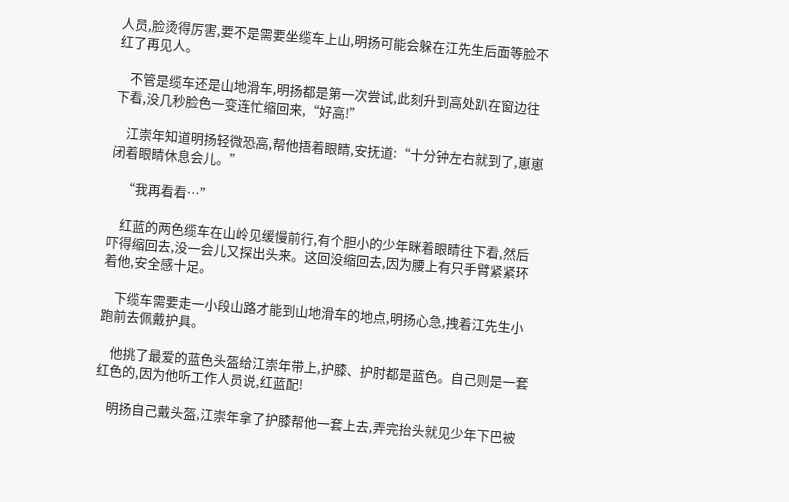人员,脸烫得厉害,要不是需要坐缆车上山,明扬可能会躲在江先生后面等脸不红了再见人。

    不管是缆车还是山地滑车,明扬都是第一次尝试,此刻升到高处趴在窗边往下看,没几秒脸色一变连忙缩回来,“好高!”

    江崇年知道明扬轻微恐高,帮他捂着眼睛,安抚道:“十分钟左右就到了,崽崽闭着眼睛休息会儿。”

    “我再看看…”

    红蓝的两色缆车在山岭见缓慢前行,有个胆小的少年眯着眼睛往下看,然后吓得缩回去,没一会儿又探出头来。这回没缩回去,因为腰上有只手臂紧紧环着他,安全感十足。

    下缆车需要走一小段山路才能到山地滑车的地点,明扬心急,拽着江先生小跑前去佩戴护具。

    他挑了最爱的蓝色头盔给江崇年带上,护膝、护肘都是蓝色。自己则是一套红色的,因为他听工作人员说,红蓝配!

    明扬自己戴头盔,江崇年拿了护膝帮他一套上去,弄完抬头就见少年下巴被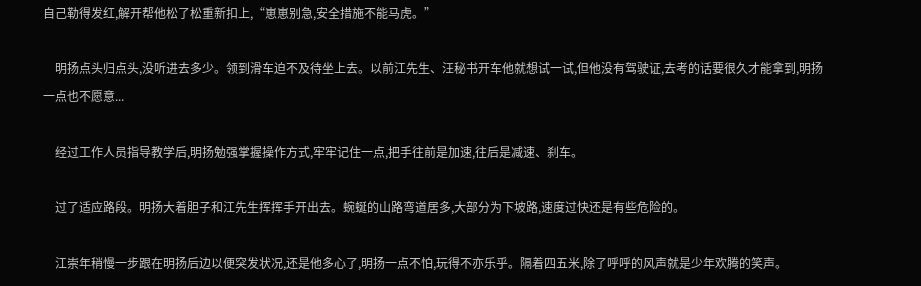自己勒得发红,解开帮他松了松重新扣上,“崽崽别急,安全措施不能马虎。”

    明扬点头归点头,没听进去多少。领到滑车迫不及待坐上去。以前江先生、汪秘书开车他就想试一试,但他没有驾驶证,去考的话要很久才能拿到,明扬一点也不愿意...

    经过工作人员指导教学后,明扬勉强掌握操作方式,牢牢记住一点,把手往前是加速,往后是减速、刹车。

    过了适应路段。明扬大着胆子和江先生挥挥手开出去。蜿蜒的山路弯道居多,大部分为下坡路,速度过快还是有些危险的。

    江崇年稍慢一步跟在明扬后边以便突发状况,还是他多心了,明扬一点不怕,玩得不亦乐乎。隔着四五米,除了呼呼的风声就是少年欢腾的笑声。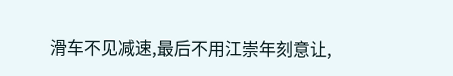滑车不见减速,最后不用江崇年刻意让,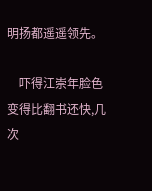明扬都遥遥领先。

    吓得江崇年脸色变得比翻书还快,几次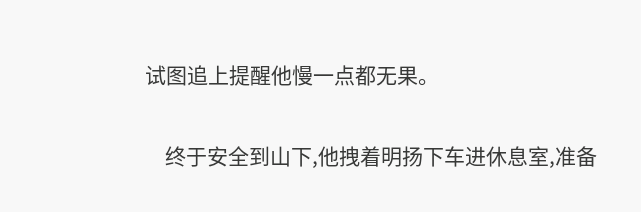试图追上提醒他慢一点都无果。

    终于安全到山下,他拽着明扬下车进休息室,准备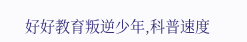好好教育叛逆少年,科普速度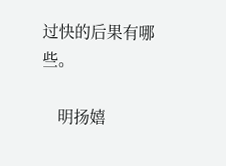过快的后果有哪些。

    明扬嬉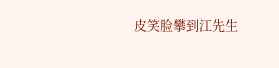皮笑脸攀到江先生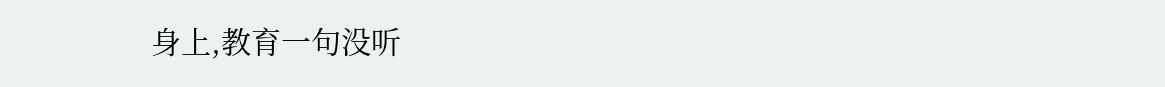身上,教育一句没听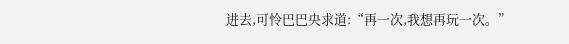进去,可怜巴巴央求道:“再一次,我想再玩一次。”